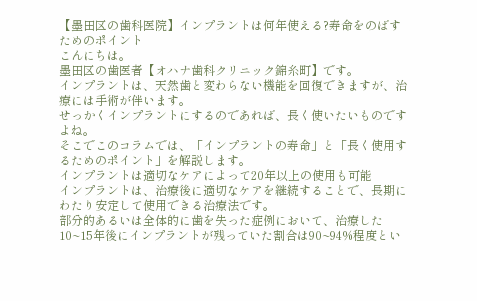【墨田区の歯科医院】インプラントは何年使える?寿命をのばすためのポイント
こんにちは。
墨田区の歯医者【オハナ歯科クリニック錦糸町】です。
インプラントは、天然歯と変わらない機能を回復できますが、治療には手術が伴います。
せっかくインプラントにするのであれば、長く使いたいものですよね。
そこでこのコラムでは、「インプラントの寿命」と「長く使用するためのポイント」を解説します。
インプラントは適切なケアによって20年以上の使用も可能
インプラントは、治療後に適切なケアを継続することで、長期にわたり安定して使用できる治療法です。
部分的あるいは全体的に歯を失った症例において、治療した10~15年後にインプラントが残っていた割合は90~94%程度とい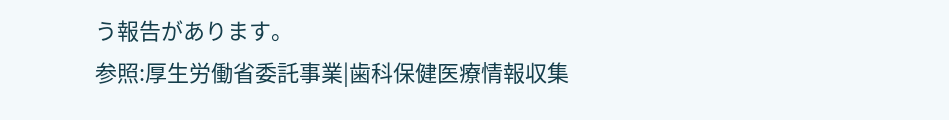う報告があります。
参照:厚生労働省委託事業|歯科保健医療情報収集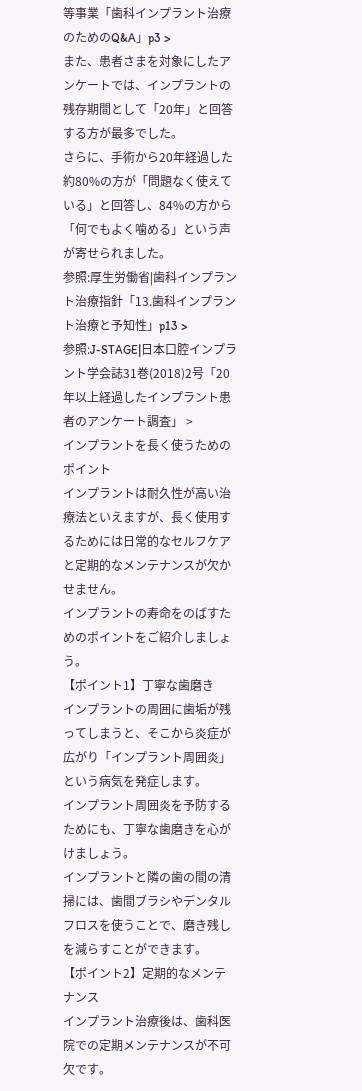等事業「歯科インプラント治療のためのQ&A」p3 >
また、患者さまを対象にしたアンケートでは、インプラントの残存期間として「20年」と回答する方が最多でした。
さらに、手術から20年経過した約80%の方が「問題なく使えている」と回答し、84%の方から「何でもよく噛める」という声が寄せられました。
参照:厚生労働省|歯科インプラント治療指針「13.歯科インプラント治療と予知性」p13 >
参照:J-STAGE|日本口腔インプラント学会誌31巻(2018)2号「20年以上経過したインプラント患者のアンケート調査」 >
インプラントを長く使うためのポイント
インプラントは耐久性が高い治療法といえますが、長く使用するためには日常的なセルフケアと定期的なメンテナンスが欠かせません。
インプラントの寿命をのばすためのポイントをご紹介しましょう。
【ポイント1】丁寧な歯磨き
インプラントの周囲に歯垢が残ってしまうと、そこから炎症が広がり「インプラント周囲炎」という病気を発症します。
インプラント周囲炎を予防するためにも、丁寧な歯磨きを心がけましょう。
インプラントと隣の歯の間の清掃には、歯間ブラシやデンタルフロスを使うことで、磨き残しを減らすことができます。
【ポイント2】定期的なメンテナンス
インプラント治療後は、歯科医院での定期メンテナンスが不可欠です。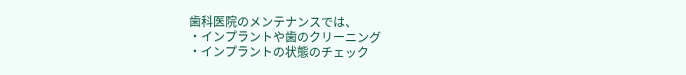歯科医院のメンテナンスでは、
・インプラントや歯のクリーニング
・インプラントの状態のチェック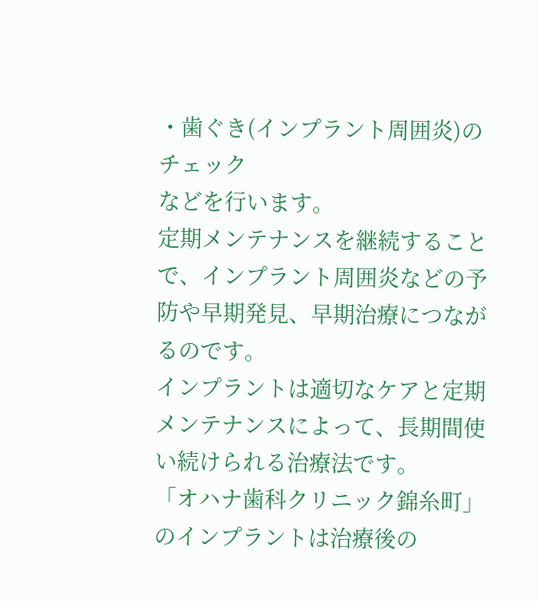・歯ぐき(インプラント周囲炎)のチェック
などを行います。
定期メンテナンスを継続することで、インプラント周囲炎などの予防や早期発見、早期治療につながるのです。
インプラントは適切なケアと定期メンテナンスによって、長期間使い続けられる治療法です。
「オハナ歯科クリニック錦糸町」のインプラントは治療後の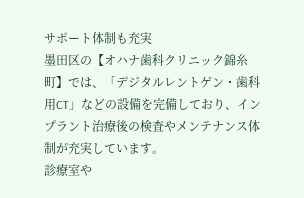サポート体制も充実
墨田区の【オハナ歯科クリニック錦糸町】では、「デジタルレントゲン・歯科用CT」などの設備を完備しており、インプラント治療後の検査やメンテナンス体制が充実しています。
診療室や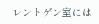レントゲン室には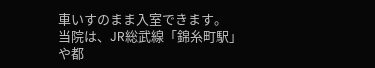車いすのまま入室できます。
当院は、JR総武線「錦糸町駅」や都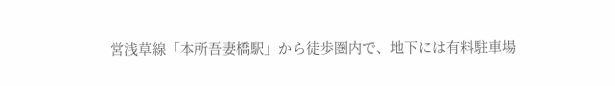営浅草線「本所吾妻橋駅」から徒歩圏内で、地下には有料駐車場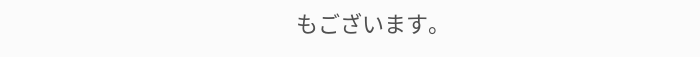もございます。